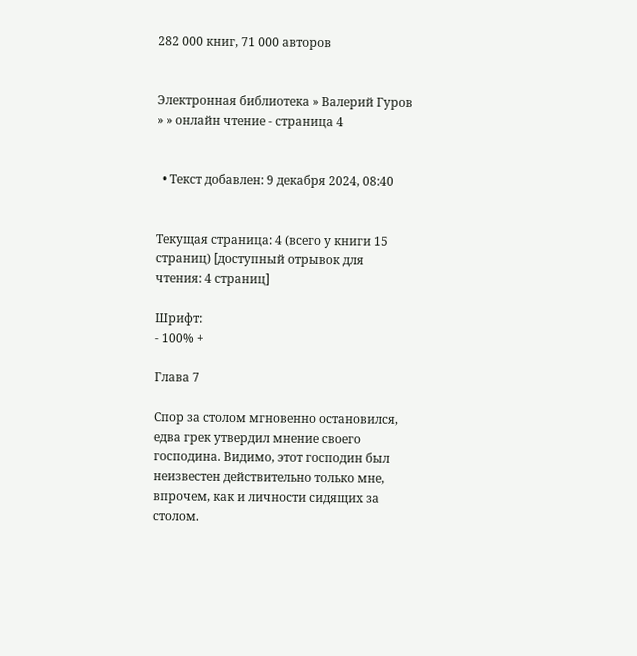282 000 книг, 71 000 авторов


Электронная библиотека » Валерий Гуров » » онлайн чтение - страница 4


  • Текст добавлен: 9 декабря 2024, 08:40


Текущая страница: 4 (всего у книги 15 страниц) [доступный отрывок для чтения: 4 страниц]

Шрифт:
- 100% +

Глава 7

Спор за столом мгновенно остановился, едва грек утвердил мнение своего господина. Видимо, этот господин был неизвестен действительно только мне, впрочем, как и личности сидящих за столом.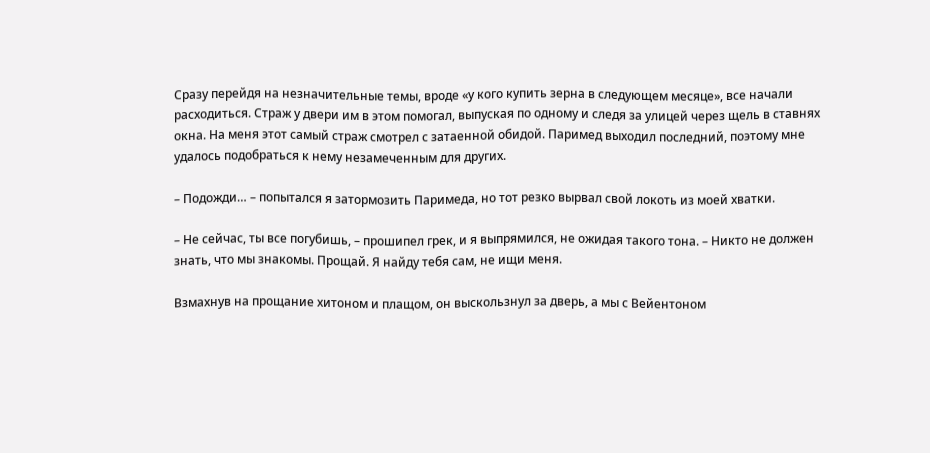Сразу перейдя на незначительные темы, вроде «у кого купить зерна в следующем месяце», все начали расходиться. Страж у двери им в этом помогал, выпуская по одному и следя за улицей через щель в ставнях окна. На меня этот самый страж смотрел с затаенной обидой. Паримед выходил последний, поэтому мне удалось подобраться к нему незамеченным для других.

– Подожди… – попытался я затормозить Паримеда, но тот резко вырвал свой локоть из моей хватки.

– Не сейчас, ты все погубишь, – прошипел грек, и я выпрямился, не ожидая такого тона. – Никто не должен знать, что мы знакомы. Прощай. Я найду тебя сам, не ищи меня.

Взмахнув на прощание хитоном и плащом, он выскользнул за дверь, а мы с Вейентоном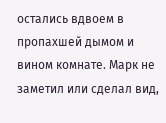остались вдвоем в пропахшей дымом и вином комнате. Марк не заметил или сделал вид,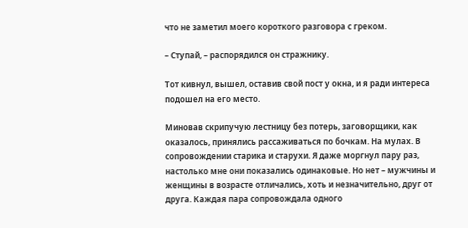что не заметил моего короткого разговора с греком.

– Ступай, – распорядился он стражнику.

Тот кивнул, вышел, оставив свой пост у окна, и я ради интереса подошел на его место.

Миновав скрипучую лестницу без потерь, заговорщики, как оказалось, принялись рассаживаться по бочкам. На мулах. В сопровождении старика и старухи. Я даже моргнул пару раз, настолько мне они показались одинаковые. Но нет – мужчины и женщины в возрасте отличались, хоть и незначительно, друг от друга. Каждая пара сопровождала одного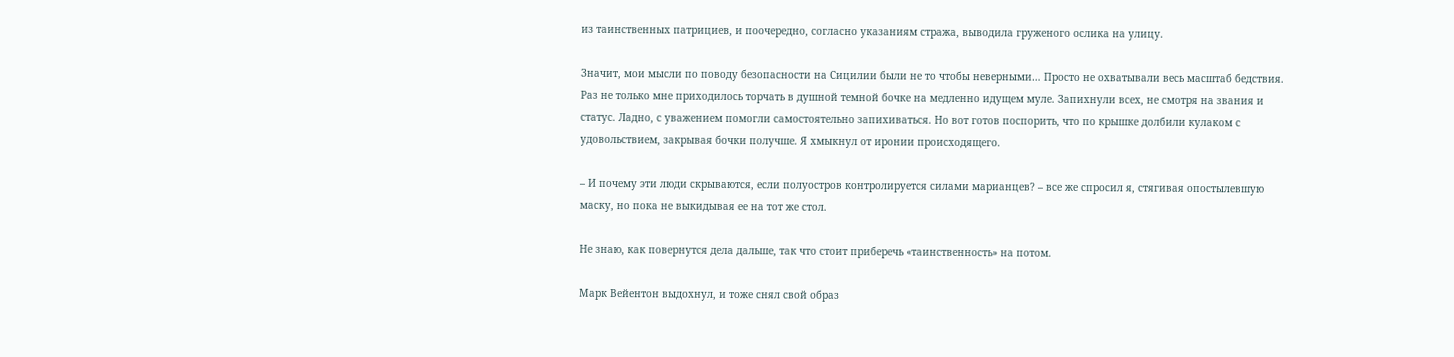из таинственных патрициев, и поочередно, согласно указаниям стража, выводила груженого ослика на улицу.

Значит, мои мысли по поводу безопасности на Сицилии были не то чтобы неверными… Просто не охватывали весь масштаб бедствия. Раз не только мне приходилось торчать в душной темной бочке на медленно идущем муле. Запихнули всех, не смотря на звания и статус. Ладно, с уважением помогли самостоятельно запихиваться. Но вот готов поспорить, что по крышке долбили кулаком с удовольствием, закрывая бочки получше. Я хмыкнул от иронии происходящего.

– И почему эти люди скрываются, если полуостров контролируется силами марианцев? – все же спросил я, стягивая опостылевшую маску, но пока не выкидывая ее на тот же стол.

Не знаю, как повернутся дела дальше, так что стоит приберечь «таинственность» на потом.

Марк Вейентон выдохнул, и тоже снял свой образ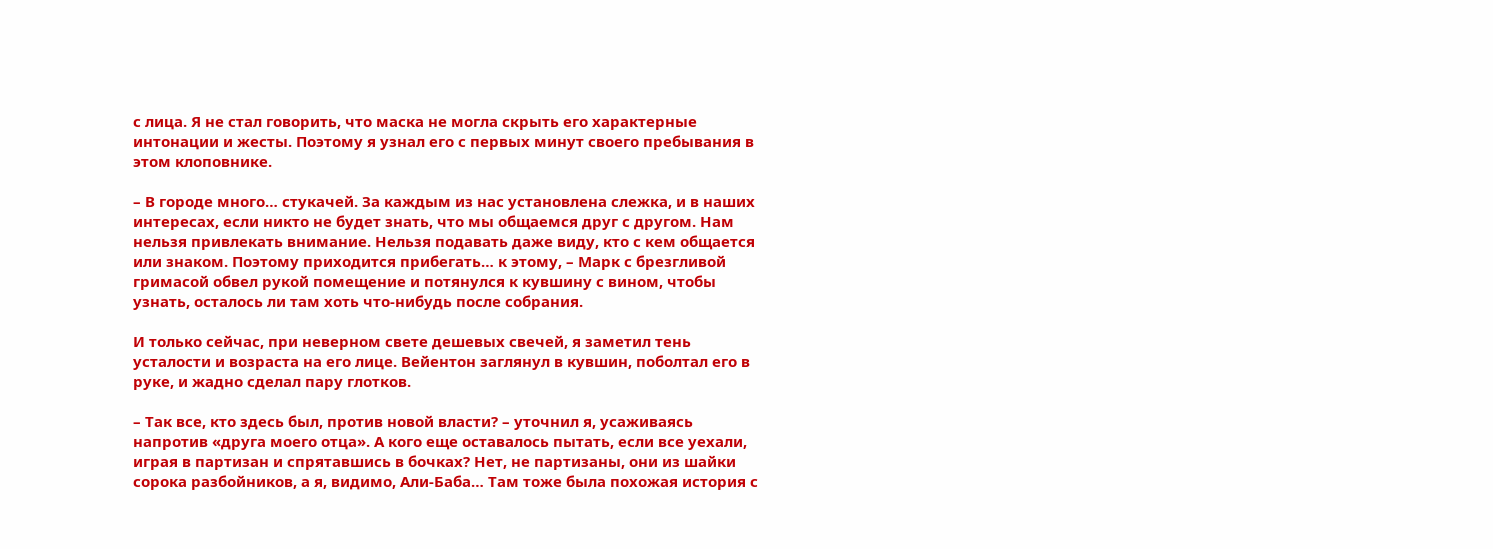с лица. Я не стал говорить, что маска не могла скрыть его характерные интонации и жесты. Поэтому я узнал его с первых минут своего пребывания в этом клоповнике.

– В городе много… стукачей. За каждым из нас установлена слежка, и в наших интересах, если никто не будет знать, что мы общаемся друг с другом. Нам нельзя привлекать внимание. Нельзя подавать даже виду, кто с кем общается или знаком. Поэтому приходится прибегать… к этому, – Марк с брезгливой гримасой обвел рукой помещение и потянулся к кувшину с вином, чтобы узнать, осталось ли там хоть что-нибудь после собрания.

И только сейчас, при неверном свете дешевых свечей, я заметил тень усталости и возраста на его лице. Вейентон заглянул в кувшин, поболтал его в руке, и жадно сделал пару глотков.

– Так все, кто здесь был, против новой власти? – уточнил я, усаживаясь напротив «друга моего отца». А кого еще оставалось пытать, если все уехали, играя в партизан и спрятавшись в бочках? Нет, не партизаны, они из шайки сорока разбойников, а я, видимо, Али-Баба… Там тоже была похожая история с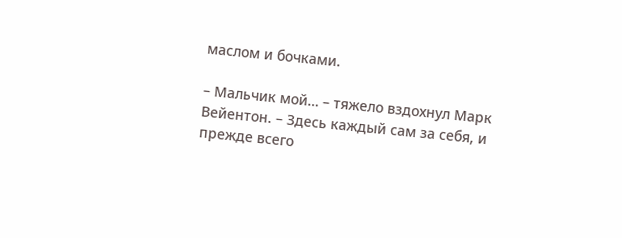маслом и бочками.

– Мальчик мой… – тяжело вздохнул Марк Вейентон. – Здесь каждый сам за себя, и прежде всего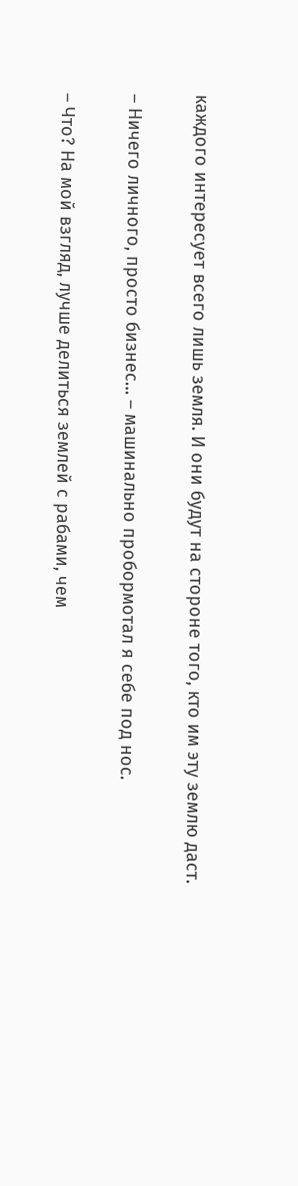каждого интересует всего лишь земля. И они будут на стороне того, кто им эту землю даст.

– Ничего личного, просто бизнес… – машинально пробормотал я себе под нос.

– Что? На мой взгляд, лучше делиться землей с рабами, чем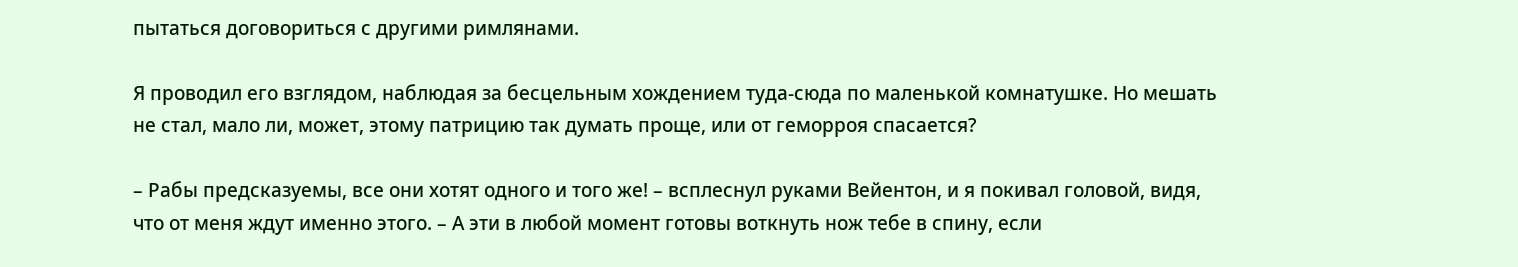пытаться договориться с другими римлянами.

Я проводил его взглядом, наблюдая за бесцельным хождением туда-сюда по маленькой комнатушке. Но мешать не стал, мало ли, может, этому патрицию так думать проще, или от геморроя спасается?

– Рабы предсказуемы, все они хотят одного и того же! – всплеснул руками Вейентон, и я покивал головой, видя, что от меня ждут именно этого. – А эти в любой момент готовы воткнуть нож тебе в спину, если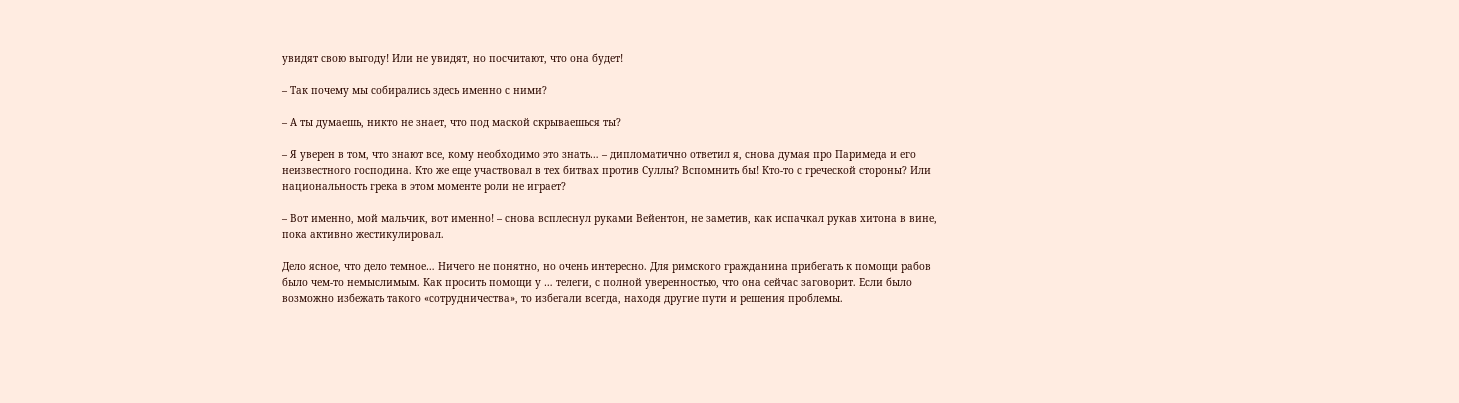увидят свою выгоду! Или не увидят, но посчитают, что она будет!

– Так почему мы собирались здесь именно с ними?

– А ты думаешь, никто не знает, что под маской скрываешься ты?

– Я уверен в том, что знают все, кому необходимо это знать… – дипломатично ответил я, снова думая про Паримеда и его неизвестного господина. Кто же еще участвовал в тех битвах против Суллы? Вспомнить бы! Кто-то с греческой стороны? Или национальность грека в этом моменте роли не играет?

– Вот именно, мой мальчик, вот именно! – снова всплеснул руками Вейентон, не заметив, как испачкал рукав хитона в вине, пока активно жестикулировал.

Дело ясное, что дело темное… Ничего не понятно, но очень интересно. Для римского гражданина прибегать к помощи рабов было чем-то немыслимым. Как просить помощи у … телеги, с полной уверенностью, что она сейчас заговорит. Если было возможно избежать такого «сотрудничества», то избегали всегда, находя другие пути и решения проблемы.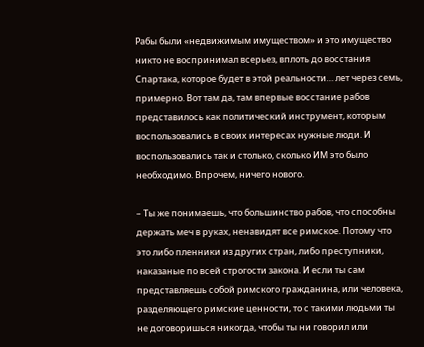Рабы были «недвижимым имуществом» и это имущество никто не воспринимал всерьез, вплоть до восстания Спартака, которое будет в этой реальности… лет через семь, примерно. Вот там да, там впервые восстание рабов представилось как политический инструмент, которым воспользовались в своих интересах нужные люди. И воспользовались так и столько, сколько ИМ это было необходимо. Впрочем, ничего нового.

– Ты же понимаешь, что большинство рабов, что способны держать меч в руках, ненавидят все римское. Потому что это либо пленники из других стран, либо преступники, наказаные по всей строгости закона. И если ты сам представляешь собой римского гражданина, или человека, разделяющего римские ценности, то с такими людьми ты не договоришься никогда, чтобы ты ни говорил или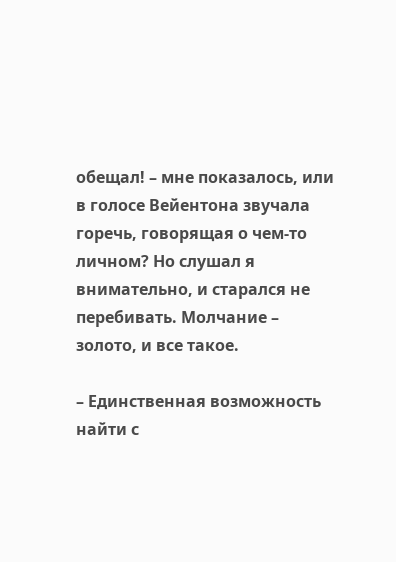обещал! – мне показалось, или в голосе Вейентона звучала горечь, говорящая о чем-то личном? Но слушал я внимательно, и старался не перебивать. Молчание – золото, и все такое.

– Единственная возможность найти с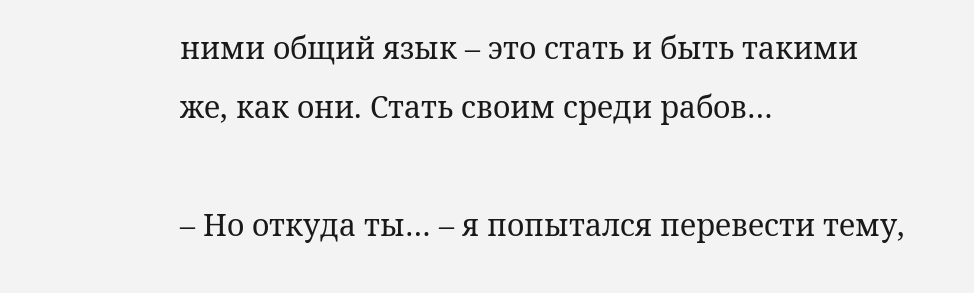ними общий язык – это стать и быть такими же, как они. Стать своим среди рабов…

– Но откуда ты… – я попытался перевести тему,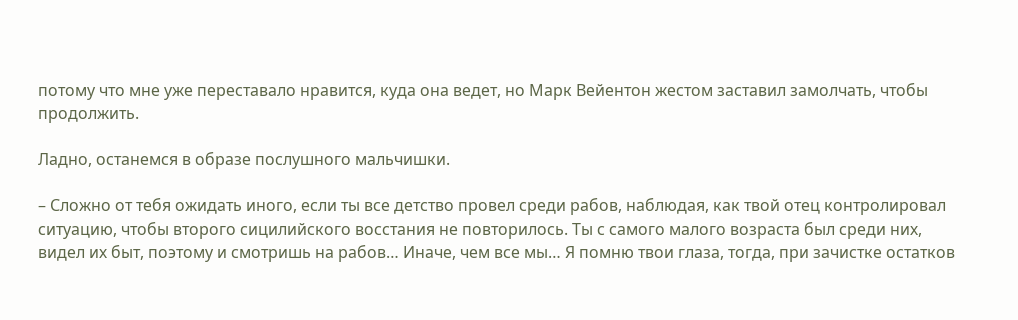потому что мне уже переставало нравится, куда она ведет, но Марк Вейентон жестом заставил замолчать, чтобы продолжить.

Ладно, останемся в образе послушного мальчишки.

– Сложно от тебя ожидать иного, если ты все детство провел среди рабов, наблюдая, как твой отец контролировал ситуацию, чтобы второго сицилийского восстания не повторилось. Ты с самого малого возраста был среди них, видел их быт, поэтому и смотришь на рабов… Иначе, чем все мы… Я помню твои глаза, тогда, при зачистке остатков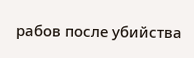рабов после убийства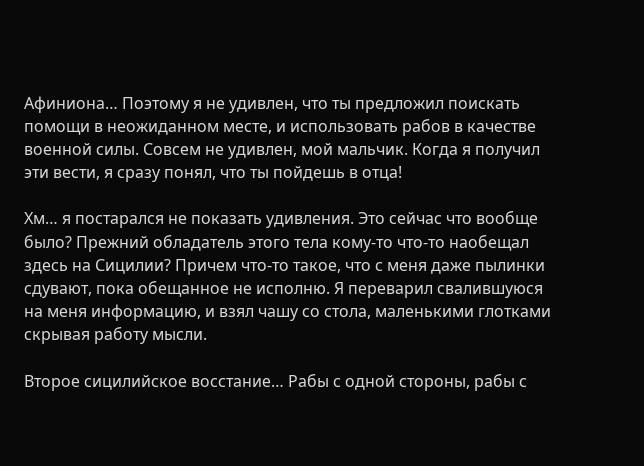Афиниона… Поэтому я не удивлен, что ты предложил поискать помощи в неожиданном месте, и использовать рабов в качестве военной силы. Совсем не удивлен, мой мальчик. Когда я получил эти вести, я сразу понял, что ты пойдешь в отца!

Хм… я постарался не показать удивления. Это сейчас что вообще было? Прежний обладатель этого тела кому-то что-то наобещал здесь на Сицилии? Причем что-то такое, что с меня даже пылинки сдувают, пока обещанное не исполню. Я переварил свалившуюся на меня информацию, и взял чашу со стола, маленькими глотками скрывая работу мысли.

Второе сицилийское восстание… Рабы с одной стороны, рабы с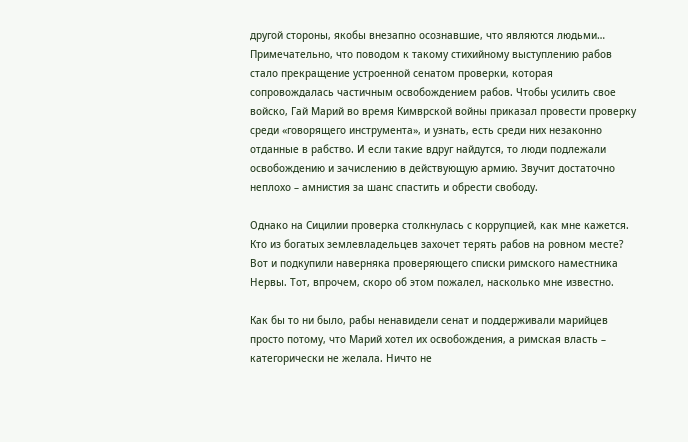другой стороны, якобы внезапно осознавшие, что являются людьми… Примечательно, что поводом к такому стихийному выступлению рабов стало прекращение устроенной сенатом проверки, которая сопровождалась частичным освобождением рабов. Чтобы усилить свое войско, Гай Марий во время Кимврской войны приказал провести проверку среди «говорящего инструмента», и узнать, есть среди них незаконно отданные в рабство. И если такие вдруг найдутся, то люди подлежали освобождению и зачислению в действующую армию. Звучит достаточно неплохо – амнистия за шанс спастить и обрести свободу.

Однако на Сицилии проверка столкнулась с коррупцией, как мне кажется. Кто из богатых землевладельцев захочет терять рабов на ровном месте? Вот и подкупили наверняка проверяющего списки римского наместника Нервы. Тот, впрочем, скоро об этом пожалел, насколько мне известно.

Как бы то ни было, рабы ненавидели сенат и поддерживали марийцев просто потому, что Марий хотел их освобождения, а римская власть – категорически не желала. Ничто не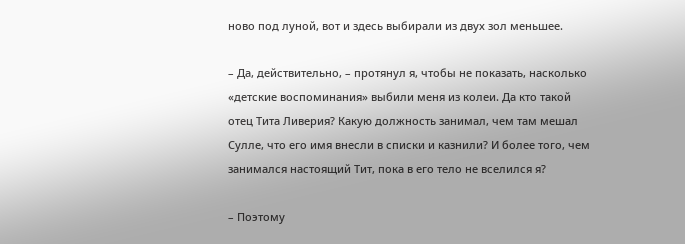ново под луной, вот и здесь выбирали из двух зол меньшее.

– Да, действительно, – протянул я, чтобы не показать, насколько «детские воспоминания» выбили меня из колеи. Да кто такой отец Тита Ливерия? Какую должность занимал, чем там мешал Сулле, что его имя внесли в списки и казнили? И более того, чем занимался настоящий Тит, пока в его тело не вселился я?

– Поэтому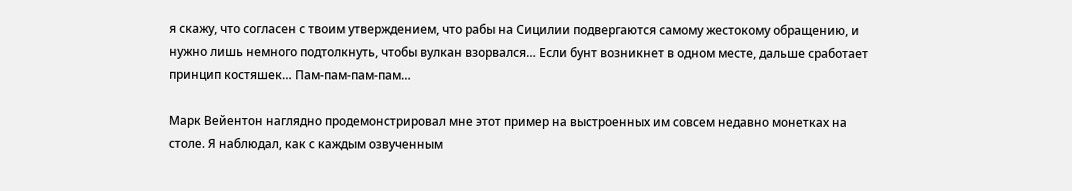я скажу, что согласен с твоим утверждением, что рабы на Сицилии подвергаются самому жестокому обращению, и нужно лишь немного подтолкнуть, чтобы вулкан взорвался… Если бунт возникнет в одном месте, дальше сработает принцип костяшек… Пам-пам-пам-пам…

Марк Вейентон наглядно продемонстрировал мне этот пример на выстроенных им совсем недавно монетках на столе. Я наблюдал, как с каждым озвученным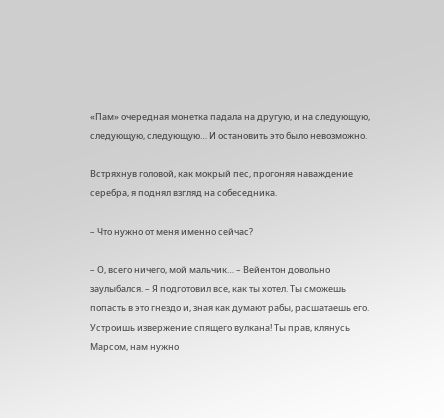«Пам» очередная монетка падала на другую, и на следующую, следующую, следующую… И остановить это было невозможно.

Встряхнув головой, как мокрый пес, прогоняя наваждение серебра, я поднял взгляд на собеседника.

– Что нужно от меня именно сейчас?

– О, всего ничего, мой мальчик… – Вейентон довольно заулыбался. – Я подготовил все, как ты хотел. Ты сможешь попасть в это гнездо и, зная как думают рабы, расшатаешь его. Устроишь извержение спящего вулкана! Ты прав, клянусь Марсом, нам нужно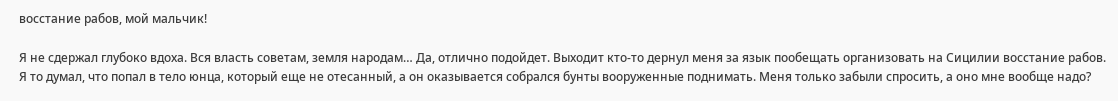восстание рабов, мой мальчик!

Я не сдержал глубоко вдоха. Вся власть советам, земля народам… Да, отлично подойдет. Выходит кто-то дернул меня за язык пообещать организовать на Сицилии восстание рабов. Я то думал, что попал в тело юнца, который еще не отесанный, а он оказывается собрался бунты вооруженные поднимать. Меня только забыли спросить, а оно мне вообще надо?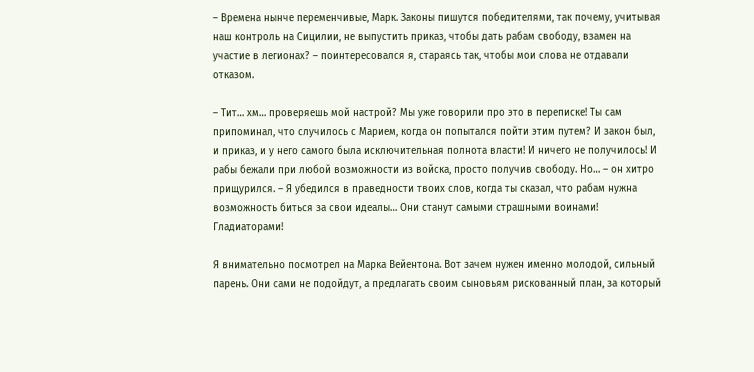– Времена нынче переменчивые, Марк. Законы пишутся победителями, так почему, учитывая наш контроль на Сицилии, не выпустить приказ, чтобы дать рабам свободу, взамен на участие в легионах? – поинтересовался я, стараясь так, чтобы мои слова не отдавали отказом.

– Тит… хм… проверяешь мой настрой? Мы уже говорили про это в переписке! Ты сам припоминал, что случилось с Марием, когда он попытался пойти этим путем? И закон был, и приказ, и у него самого была исключительная полнота власти! И ничего не получилось! И рабы бежали при любой возможности из войска, просто получив свободу. Но… – он хитро прищурился. – Я убедился в праведности твоих слов, когда ты сказал, что рабам нужна возможность биться за свои идеалы… Они станут самыми страшными воинами! Гладиаторами!

Я внимательно посмотрел на Марка Вейентона. Вот зачем нужен именно молодой, сильный парень. Они сами не подойдут, а предлагать своим сыновьям рискованный план, за который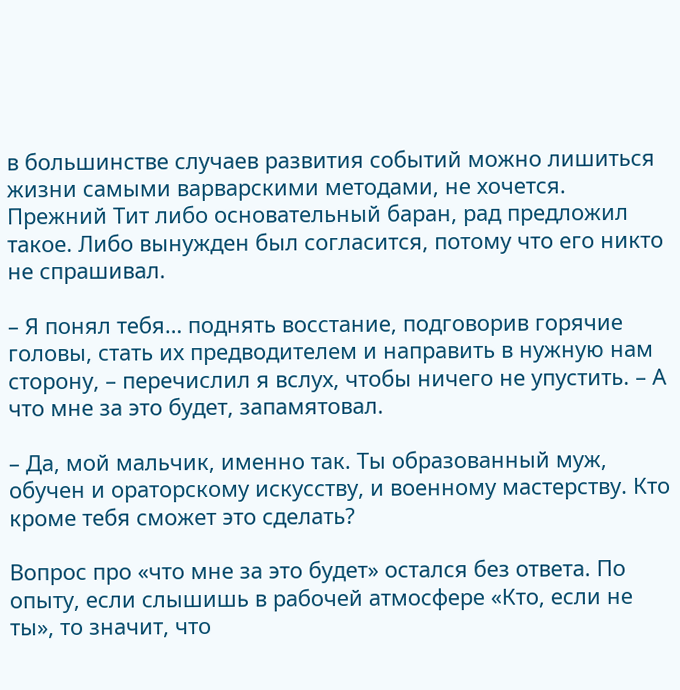в большинстве случаев развития событий можно лишиться жизни самыми варварскими методами, не хочется. Прежний Тит либо основательный баран, рад предложил такое. Либо вынужден был согласится, потому что его никто не спрашивал.

– Я понял тебя… поднять восстание, подговорив горячие головы, стать их предводителем и направить в нужную нам сторону, – перечислил я вслух, чтобы ничего не упустить. – А что мне за это будет, запамятовал.

– Да, мой мальчик, именно так. Ты образованный муж, обучен и ораторскому искусству, и военному мастерству. Кто кроме тебя сможет это сделать?

Вопрос про «что мне за это будет» остался без ответа. По опыту, если слышишь в рабочей атмосфере «Кто, если не ты», то значит, что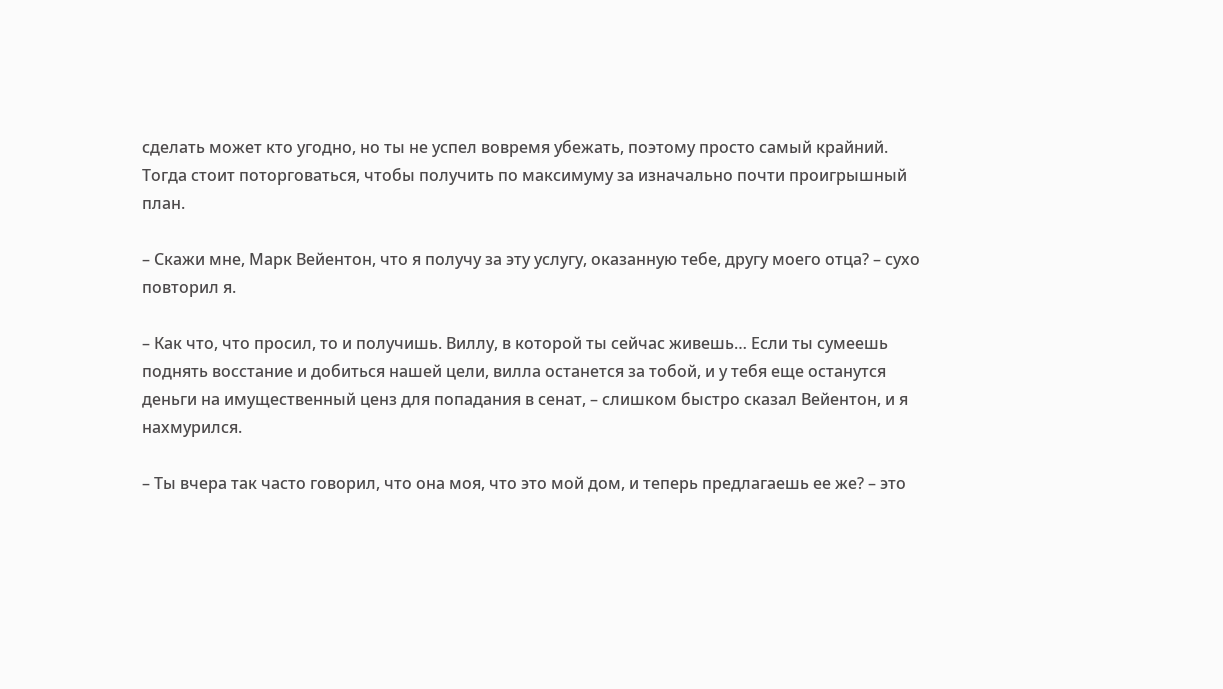сделать может кто угодно, но ты не успел вовремя убежать, поэтому просто самый крайний. Тогда стоит поторговаться, чтобы получить по максимуму за изначально почти проигрышный план.

– Скажи мне, Марк Вейентон, что я получу за эту услугу, оказанную тебе, другу моего отца? – сухо повторил я.

– Как что, что просил, то и получишь. Виллу, в которой ты сейчас живешь… Если ты сумеешь поднять восстание и добиться нашей цели, вилла останется за тобой, и у тебя еще останутся деньги на имущественный ценз для попадания в сенат, – слишком быстро сказал Вейентон, и я нахмурился.

– Ты вчера так часто говорил, что она моя, что это мой дом, и теперь предлагаешь ее же? – это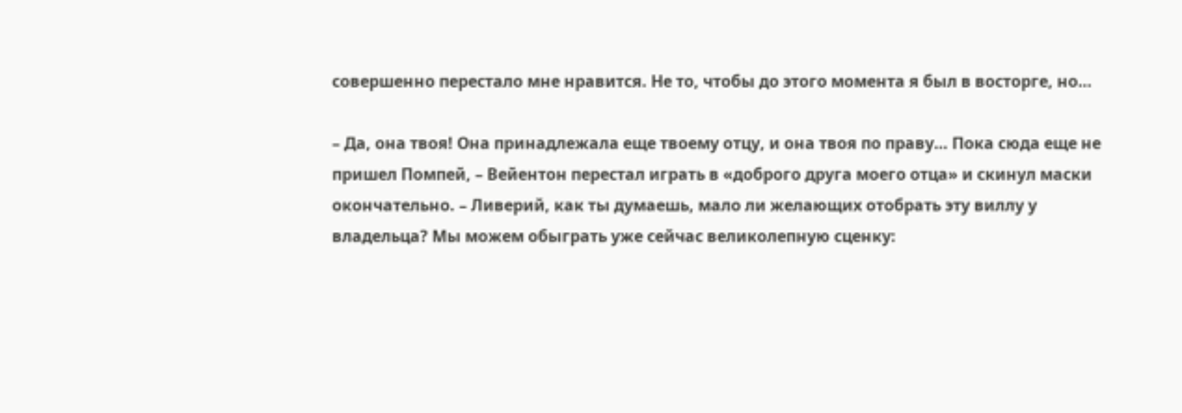совершенно перестало мне нравится. Не то, чтобы до этого момента я был в восторге, но…

– Да, она твоя! Она принадлежала еще твоему отцу, и она твоя по праву… Пока сюда еще не пришел Помпей, – Вейентон перестал играть в «доброго друга моего отца» и скинул маски окончательно. – Ливерий, как ты думаешь, мало ли желающих отобрать эту виллу у владельца? Мы можем обыграть уже сейчас великолепную сценку: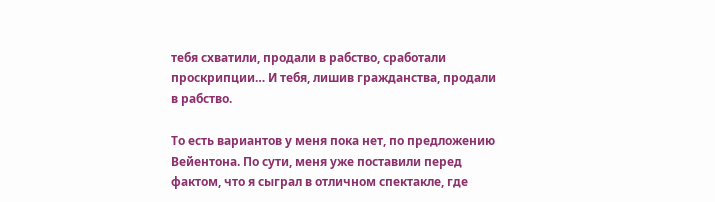тебя схватили, продали в рабство, сработали проскрипции… И тебя, лишив гражданства, продали в рабство.

То есть вариантов у меня пока нет, по предложению Вейентона. По сути, меня уже поставили перед фактом, что я сыграл в отличном спектакле, где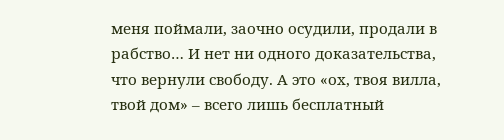меня поймали, заочно осудили, продали в рабство… И нет ни одного доказательства, что вернули свободу. А это «ох, твоя вилла, твой дом» – всего лишь бесплатный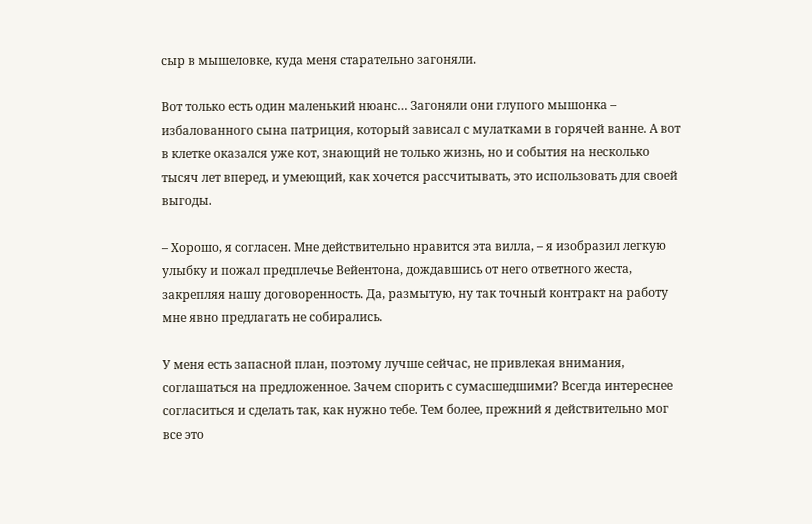сыр в мышеловке, куда меня старательно загоняли.

Вот только есть один маленький нюанс… Загоняли они глупого мышонка – избалованного сына патриция, который зависал с мулатками в горячей ванне. А вот в клетке оказался уже кот, знающий не только жизнь, но и события на несколько тысяч лет вперед, и умеющий, как хочется рассчитывать, это использовать для своей выгоды.

– Хорошо, я согласен. Мне действительно нравится эта вилла, – я изобразил легкую улыбку и пожал предплечье Вейентона, дождавшись от него ответного жеста, закрепляя нашу договоренность. Да, размытую, ну так точный контракт на работу мне явно предлагать не собирались.

У меня есть запасной план, поэтому лучше сейчас, не привлекая внимания, соглашаться на предложенное. Зачем спорить с сумасшедшими? Всегда интереснее согласиться и сделать так, как нужно тебе. Тем более, прежний я действительно мог все это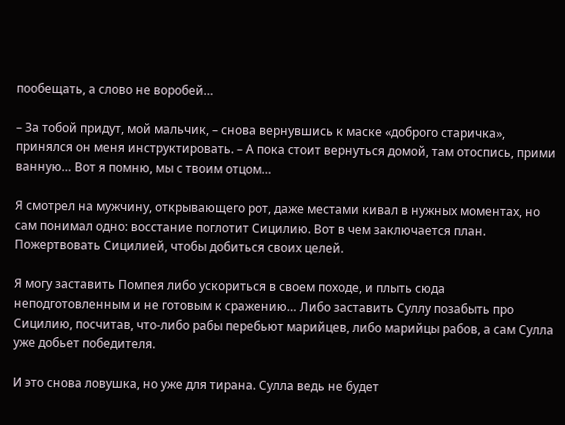пообещать, а слово не воробей…

– За тобой придут, мой мальчик, – снова вернувшись к маске «доброго старичка», принялся он меня инструктировать. – А пока стоит вернуться домой, там отоспись, прими ванную… Вот я помню, мы с твоим отцом…

Я смотрел на мужчину, открывающего рот, даже местами кивал в нужных моментах, но сам понимал одно: восстание поглотит Сицилию. Вот в чем заключается план. Пожертвовать Сицилией, чтобы добиться своих целей.

Я могу заставить Помпея либо ускориться в своем походе, и плыть сюда неподготовленным и не готовым к сражению… Либо заставить Суллу позабыть про Сицилию, посчитав, что-либо рабы перебьют марийцев, либо марийцы рабов, а сам Сулла уже добьет победителя.

И это снова ловушка, но уже для тирана. Сулла ведь не будет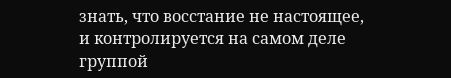знать, что восстание не настоящее, и контролируется на самом деле группой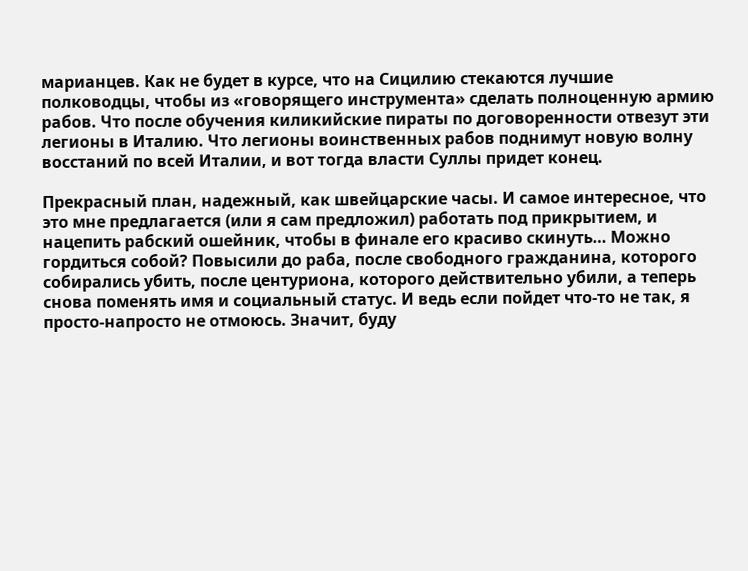марианцев. Как не будет в курсе, что на Сицилию стекаются лучшие полководцы, чтобы из «говорящего инструмента» сделать полноценную армию рабов. Что после обучения киликийские пираты по договоренности отвезут эти легионы в Италию. Что легионы воинственных рабов поднимут новую волну восстаний по всей Италии, и вот тогда власти Суллы придет конец.

Прекрасный план, надежный, как швейцарские часы. И самое интересное, что это мне предлагается (или я сам предложил) работать под прикрытием, и нацепить рабский ошейник, чтобы в финале его красиво скинуть… Можно гордиться собой? Повысили до раба, после свободного гражданина, которого собирались убить, после центуриона, которого действительно убили, а теперь снова поменять имя и социальный статус. И ведь если пойдет что-то не так, я просто-напросто не отмоюсь. Значит, буду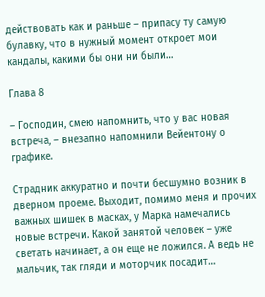действовать как и раньше – припасу ту самую булавку, что в нужный момент откроет мои кандалы, какими бы они ни были…

Глава 8

– Господин, смею напомнить, что у вас новая встреча, – внезапно напомнили Вейентону о графике.

Страдник аккуратно и почти бесшумно возник в дверном проеме. Выходит, помимо меня и прочих важных шишек в масках, у Марка намечались новые встречи. Какой занятой человек – уже светать начинает, а он еще не ложился. А ведь не мальчик, так гляди и моторчик посадит…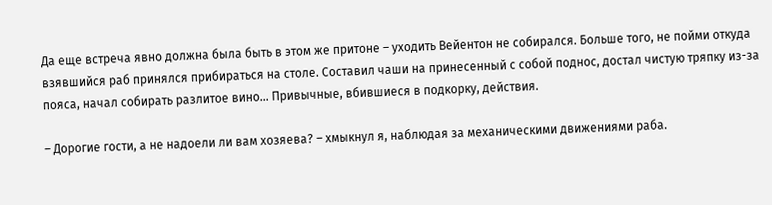Да еще встреча явно должна была быть в этом же притоне – уходить Вейентон не собирался. Больше того, не пойми откуда взявшийся раб принялся прибираться на столе. Составил чаши на принесенный с собой поднос, достал чистую тряпку из-за пояса, начал собирать разлитое вино… Привычные, вбившиеся в подкорку, действия.

– Дорогие гости, а не надоели ли вам хозяева? – хмыкнул я, наблюдая за механическими движениями раба.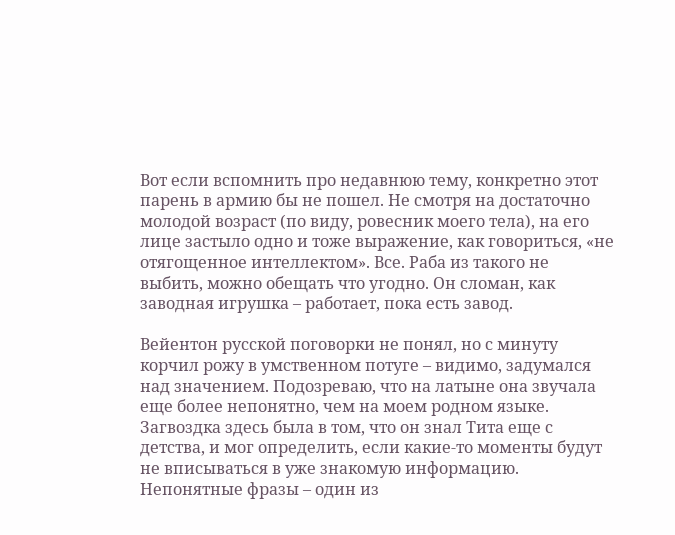Вот если вспомнить про недавнюю тему, конкретно этот парень в армию бы не пошел. Не смотря на достаточно молодой возраст (по виду, ровесник моего тела), на его лице застыло одно и тоже выражение, как говориться, «не отягощенное интеллектом». Все. Раба из такого не выбить, можно обещать что угодно. Он сломан, как заводная игрушка – работает, пока есть завод.

Вейентон русской поговорки не понял, но с минуту корчил рожу в умственном потуге – видимо, задумался над значением. Подозреваю, что на латыне она звучала еще более непонятно, чем на моем родном языке. Загвоздка здесь была в том, что он знал Тита еще с детства, и мог определить, если какие-то моменты будут не вписываться в уже знакомую информацию. Непонятные фразы – один из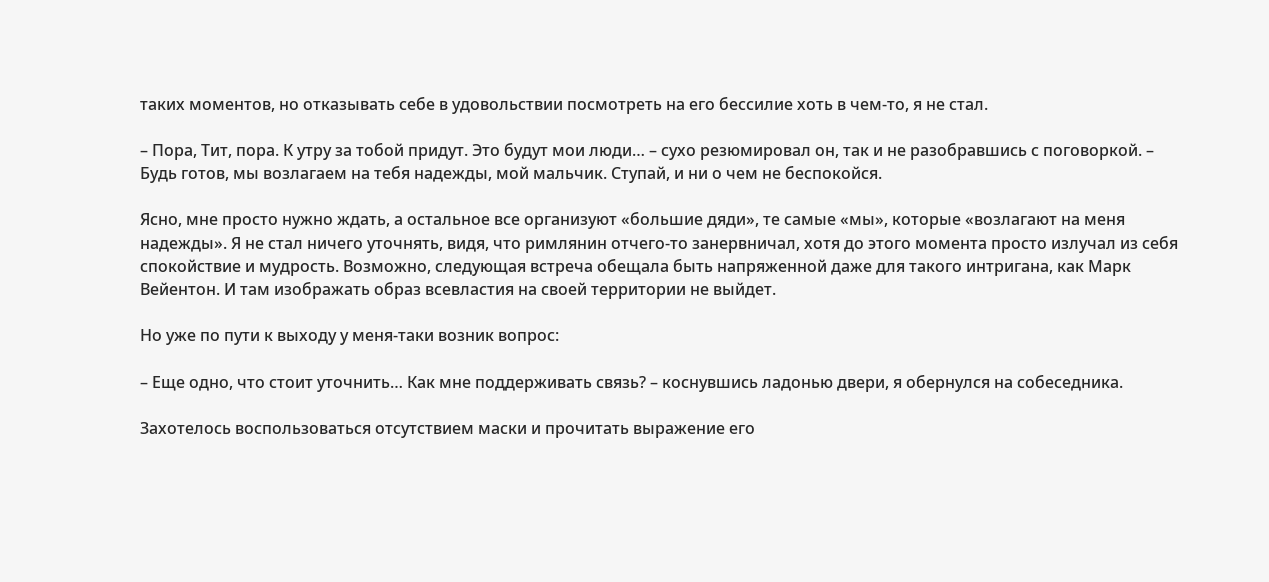таких моментов, но отказывать себе в удовольствии посмотреть на его бессилие хоть в чем-то, я не стал.

– Пора, Тит, пора. К утру за тобой придут. Это будут мои люди… – сухо резюмировал он, так и не разобравшись с поговоркой. – Будь готов, мы возлагаем на тебя надежды, мой мальчик. Ступай, и ни о чем не беспокойся.

Ясно, мне просто нужно ждать, а остальное все организуют «большие дяди», те самые «мы», которые «возлагают на меня надежды». Я не стал ничего уточнять, видя, что римлянин отчего-то занервничал, хотя до этого момента просто излучал из себя спокойствие и мудрость. Возможно, следующая встреча обещала быть напряженной даже для такого интригана, как Марк Вейентон. И там изображать образ всевластия на своей территории не выйдет.

Но уже по пути к выходу у меня-таки возник вопрос:

– Еще одно, что стоит уточнить… Как мне поддерживать связь? – коснувшись ладонью двери, я обернулся на собеседника.

Захотелось воспользоваться отсутствием маски и прочитать выражение его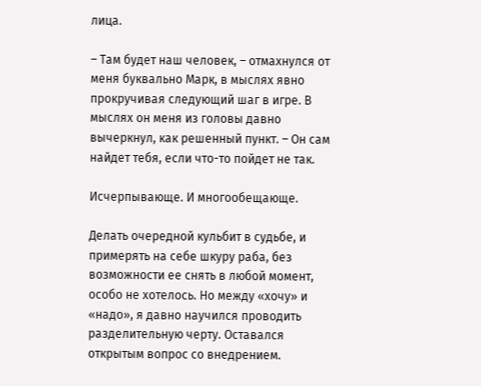лица.

– Там будет наш человек, – отмахнулся от меня буквально Марк, в мыслях явно прокручивая следующий шаг в игре. В мыслях он меня из головы давно вычеркнул, как решенный пункт. – Он сам найдет тебя, если что-то пойдет не так.

Исчерпывающе. И многообещающе.

Делать очередной кульбит в судьбе, и примерять на себе шкуру раба, без возможности ее снять в любой момент, особо не хотелось. Но между «хочу» и «надо», я давно научился проводить разделительную черту. Оставался открытым вопрос со внедрением.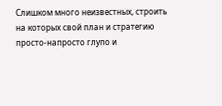Слишком много неизвестных, строить на которых свой план и стратегию просто-напросто глупо и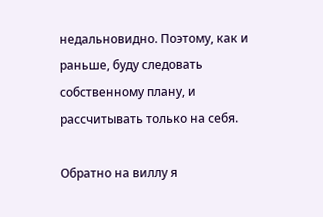недальновидно. Поэтому, как и раньше, буду следовать собственному плану, и рассчитывать только на себя.

Обратно на виллу я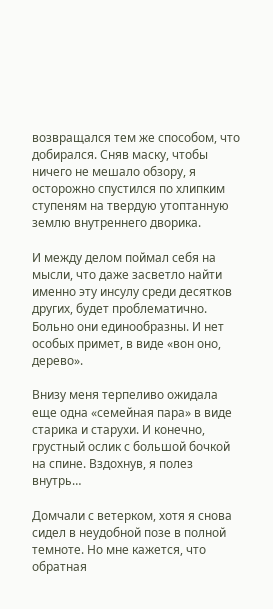возвращался тем же способом, что добирался. Сняв маску, чтобы ничего не мешало обзору, я осторожно спустился по хлипким ступеням на твердую утоптанную землю внутреннего дворика.

И между делом поймал себя на мысли, что даже засветло найти именно эту инсулу среди десятков других, будет проблематично. Больно они единообразны. И нет особых примет, в виде «вон оно, дерево».

Внизу меня терпеливо ожидала еще одна «семейная пара» в виде старика и старухи. И конечно, грустный ослик с большой бочкой на спине. Вздохнув, я полез внутрь…

Домчали с ветерком, хотя я снова сидел в неудобной позе в полной темноте. Но мне кажется, что обратная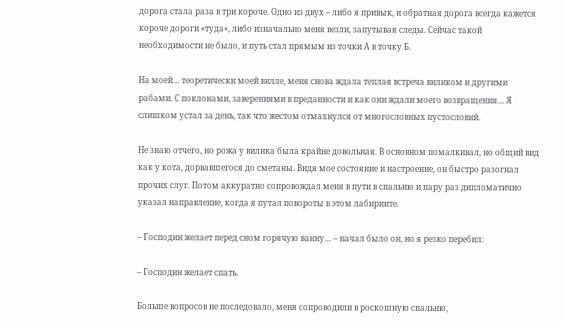дорога стала раза в три короче. Одно из двух – либо я привык, и обратная дорога всегда кажется короче дороги «туда», либо изначально меня везли, запутывая следы. Сейчас такой необходимости не было, и путь стал прямым из точки А в точку Б.

На моей… теоретически моей вилле, меня снова ждала теплая встреча виликом и другими рабами. С поклонами, заверениями в преданности и как они ждали моего возвращения… Я слишком устал за день, так что жестом отмахнулся от многословных пустословий.

Не знаю отчего, но рожа у вилика была крайне довольная. В основном помалкивал, но общий вид как у кота, дорвавшегося до сметаны. Видя мое состояние и настроение, он быстро разогнал прочих слуг. Потом аккуратно сопровождал меня в пути в спальню и пару раз дипломатично указал направление, когда я путал повороты в этом лабиринте.

– Господин желает перед сном горячую ванну… – начал было он, но я резко перебил:

– Господин желает спать.

Больше вопросов не последовало, меня сопроводили в роскошную спальню,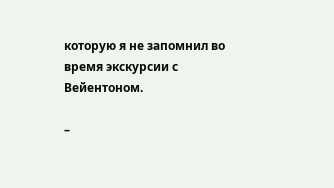которую я не запомнил во время экскурсии с Вейентоном.

–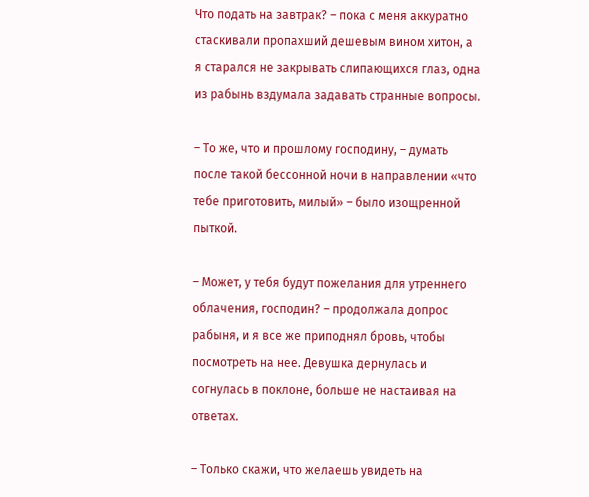Что подать на завтрак? – пока с меня аккуратно стаскивали пропахший дешевым вином хитон, а я старался не закрывать слипающихся глаз, одна из рабынь вздумала задавать странные вопросы.

– То же, что и прошлому господину, – думать после такой бессонной ночи в направлении «что тебе приготовить, милый» – было изощренной пыткой.

– Может, у тебя будут пожелания для утреннего облачения, господин? – продолжала допрос рабыня, и я все же приподнял бровь, чтобы посмотреть на нее. Девушка дернулась и согнулась в поклоне, больше не настаивая на ответах.

– Только скажи, что желаешь увидеть на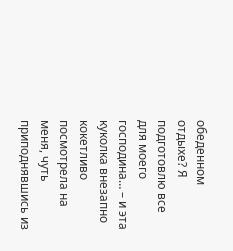обеденном отдыхе? Я подготовлю все для моего господина… – и эта куколка внезапно кокетливо посмотрела на меня, чуть приподнявшись из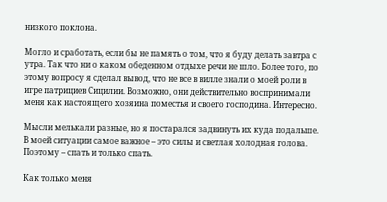низкого поклона.

Могло и сработать, если бы не память о том, что я буду делать завтра с утра. Так что ни о каком обеденном отдыхе речи не шло. Более того, по этому вопросу я сделал вывод, что не все в вилле знали о моей роли в игре патрициев Сицилии. Возможно, они действительно воспринимали меня как настоящего хозяина поместья и своего господина. Интересно.

Мысли мелькали разные, но я постарался задвинуть их куда подальше. В моей ситуации самое важное – это силы и светлая холодная голова. Поэтому – спать и только спать.

Как только меня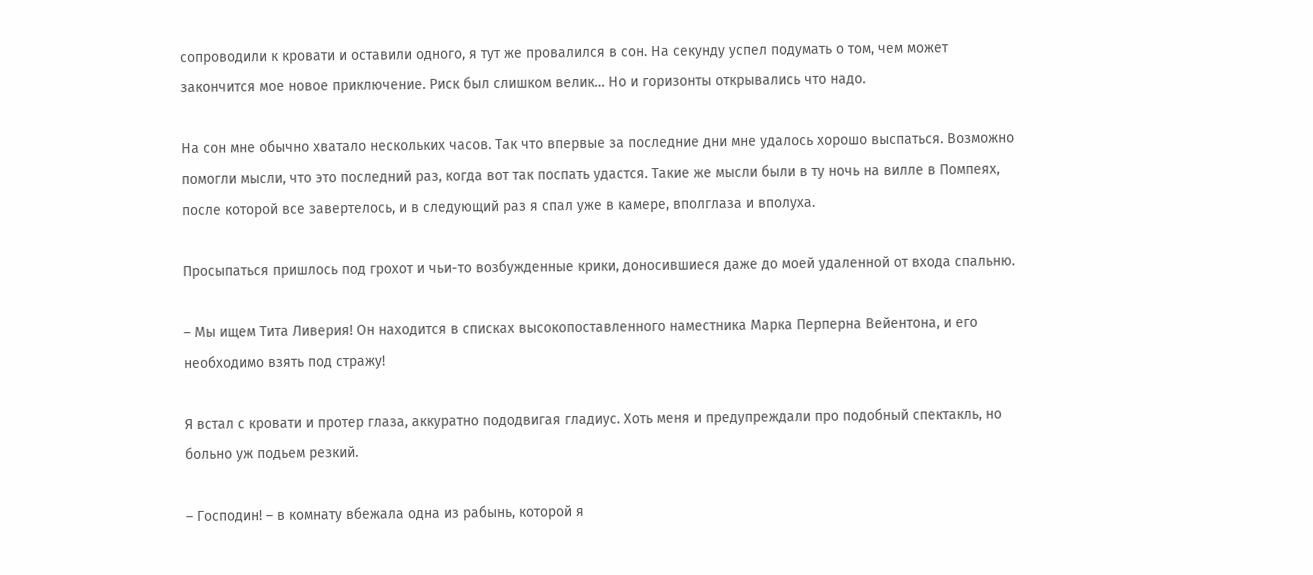сопроводили к кровати и оставили одного, я тут же провалился в сон. На секунду успел подумать о том, чем может закончится мое новое приключение. Риск был слишком велик… Но и горизонты открывались что надо.

На сон мне обычно хватало нескольких часов. Так что впервые за последние дни мне удалось хорошо выспаться. Возможно помогли мысли, что это последний раз, когда вот так поспать удастся. Такие же мысли были в ту ночь на вилле в Помпеях, после которой все завертелось, и в следующий раз я спал уже в камере, вполглаза и вполуха.

Просыпаться пришлось под грохот и чьи-то возбужденные крики, доносившиеся даже до моей удаленной от входа спальню.

– Мы ищем Тита Ливерия! Он находится в списках высокопоставленного наместника Марка Перперна Вейентона, и его необходимо взять под стражу!

Я встал с кровати и протер глаза, аккуратно пододвигая гладиус. Хоть меня и предупреждали про подобный спектакль, но больно уж подьем резкий.

– Господин! – в комнату вбежала одна из рабынь, которой я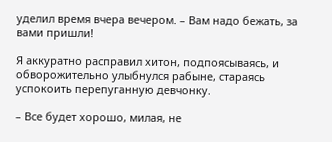уделил время вчера вечером. – Вам надо бежать, за вами пришли!

Я аккуратно расправил хитон, подпоясываясь, и обворожительно улыбнулся рабыне, стараясь успокоить перепуганную девчонку.

– Все будет хорошо, милая, не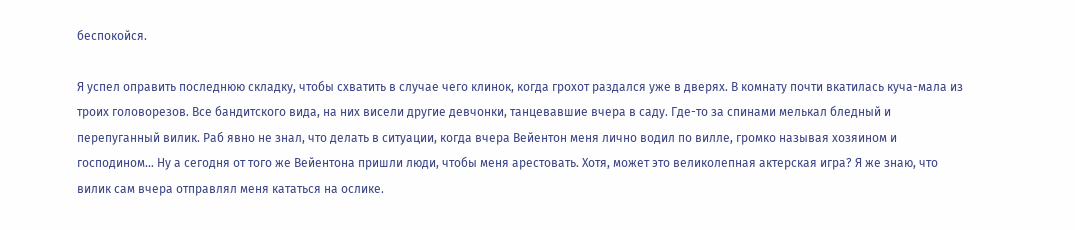беспокойся.

Я успел оправить последнюю складку, чтобы схватить в случае чего клинок, когда грохот раздался уже в дверях. В комнату почти вкатилась куча-мала из троих головорезов. Все бандитского вида, на них висели другие девчонки, танцевавшие вчера в саду. Где-то за спинами мелькал бледный и перепуганный вилик. Раб явно не знал, что делать в ситуации, когда вчера Вейентон меня лично водил по вилле, громко называя хозяином и господином… Ну а сегодня от того же Вейентона пришли люди, чтобы меня арестовать. Хотя, может это великолепная актерская игра? Я же знаю, что вилик сам вчера отправлял меня кататься на ослике.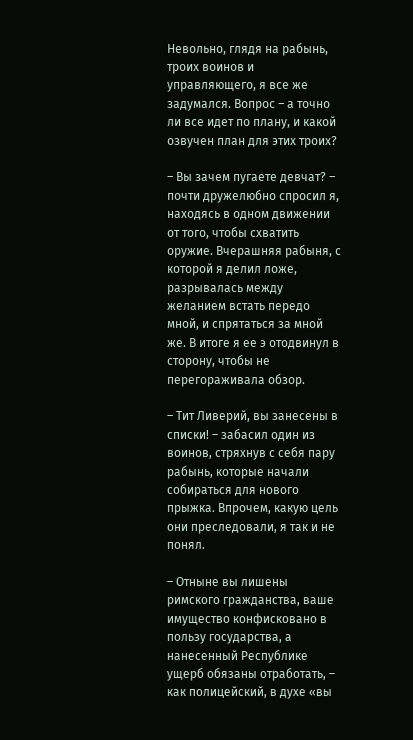Невольно, глядя на рабынь, троих воинов и управляющего, я все же задумался. Вопрос – а точно ли все идет по плану, и какой озвучен план для этих троих?

– Вы зачем пугаете девчат? – почти дружелюбно спросил я, находясь в одном движении от того, чтобы схватить оружие. Вчерашняя рабыня, с которой я делил ложе, разрывалась между желанием встать передо мной, и спрятаться за мной же. В итоге я ее э отодвинул в сторону, чтобы не перегораживала обзор.

– Тит Ливерий, вы занесены в списки! – забасил один из воинов, стряхнув с себя пару рабынь, которые начали собираться для нового прыжка. Впрочем, какую цель они преследовали, я так и не понял.

– Отныне вы лишены римского гражданства, ваше имущество конфисковано в пользу государства, а нанесенный Республике ущерб обязаны отработать, – как полицейский, в духе «вы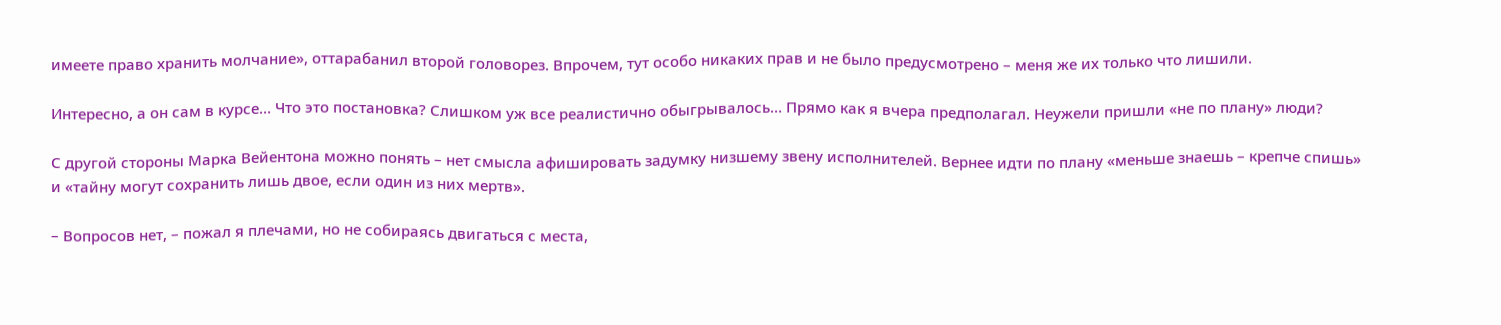имеете право хранить молчание», оттарабанил второй головорез. Впрочем, тут особо никаких прав и не было предусмотрено – меня же их только что лишили.

Интересно, а он сам в курсе… Что это постановка? Слишком уж все реалистично обыгрывалось… Прямо как я вчера предполагал. Неужели пришли «не по плану» люди?

С другой стороны Марка Вейентона можно понять – нет смысла афишировать задумку низшему звену исполнителей. Вернее идти по плану «меньше знаешь – крепче спишь» и «тайну могут сохранить лишь двое, если один из них мертв».

– Вопросов нет, – пожал я плечами, но не собираясь двигаться с места,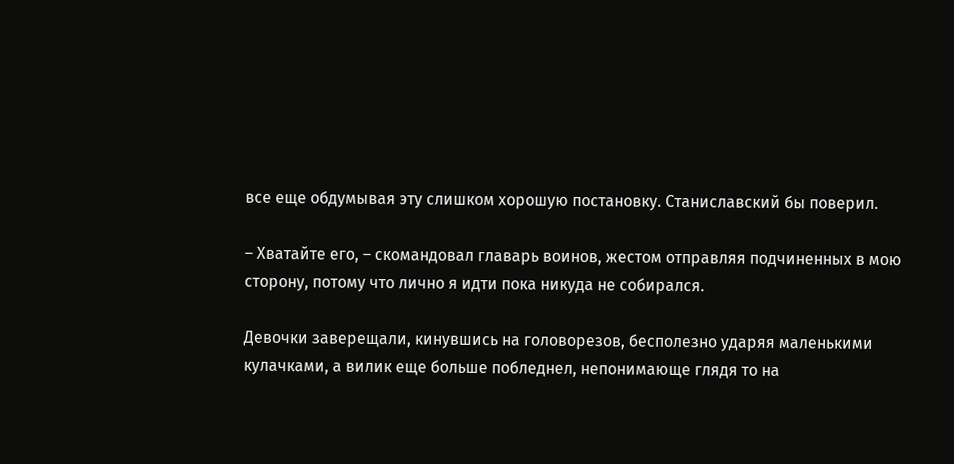все еще обдумывая эту слишком хорошую постановку. Станиславский бы поверил.

– Хватайте его, – скомандовал главарь воинов, жестом отправляя подчиненных в мою сторону, потому что лично я идти пока никуда не собирался.

Девочки заверещали, кинувшись на головорезов, бесполезно ударяя маленькими кулачками, а вилик еще больше побледнел, непонимающе глядя то на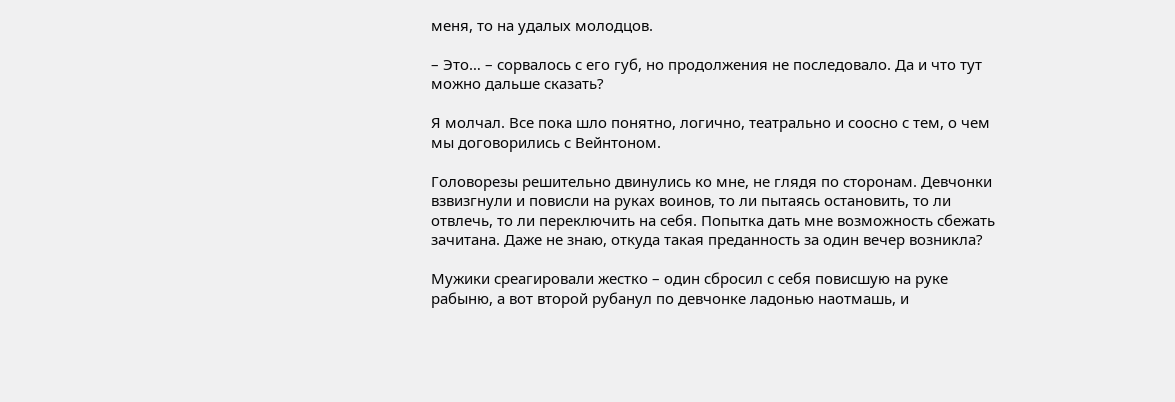меня, то на удалых молодцов.

– Это… – сорвалось с его губ, но продолжения не последовало. Да и что тут можно дальше сказать?

Я молчал. Все пока шло понятно, логично, театрально и соосно с тем, о чем мы договорились с Вейнтоном.

Головорезы решительно двинулись ко мне, не глядя по сторонам. Девчонки взвизгнули и повисли на руках воинов, то ли пытаясь остановить, то ли отвлечь, то ли переключить на себя. Попытка дать мне возможность сбежать зачитана. Даже не знаю, откуда такая преданность за один вечер возникла?

Мужики среагировали жестко – один сбросил с себя повисшую на руке рабыню, а вот второй рубанул по девчонке ладонью наотмашь, и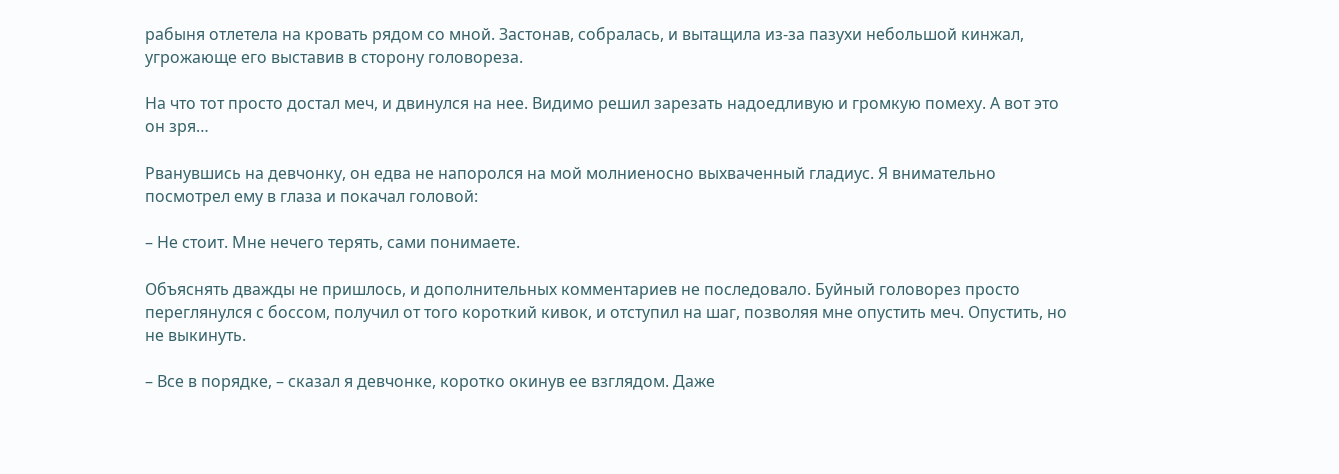рабыня отлетела на кровать рядом со мной. Застонав, собралась, и вытащила из-за пазухи небольшой кинжал, угрожающе его выставив в сторону головореза.

На что тот просто достал меч, и двинулся на нее. Видимо решил зарезать надоедливую и громкую помеху. А вот это он зря…

Рванувшись на девчонку, он едва не напоролся на мой молниеносно выхваченный гладиус. Я внимательно посмотрел ему в глаза и покачал головой:

– Не стоит. Мне нечего терять, сами понимаете.

Объяснять дважды не пришлось, и дополнительных комментариев не последовало. Буйный головорез просто переглянулся с боссом, получил от того короткий кивок, и отступил на шаг, позволяя мне опустить меч. Опустить, но не выкинуть.

– Все в порядке, – сказал я девчонке, коротко окинув ее взглядом. Даже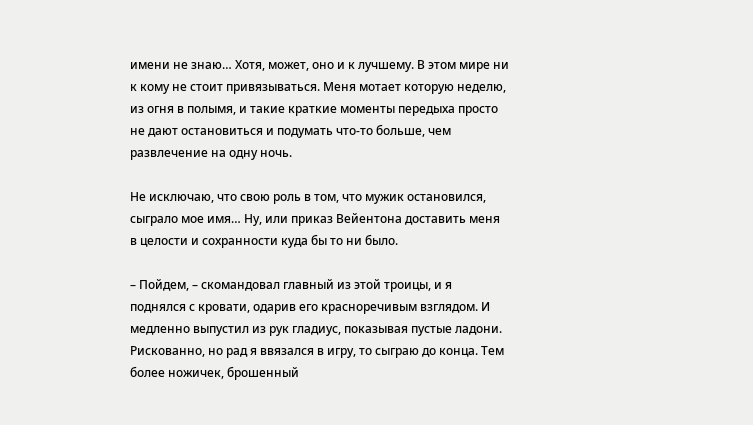имени не знаю… Хотя, может, оно и к лучшему. В этом мире ни к кому не стоит привязываться. Меня мотает которую неделю, из огня в полымя, и такие краткие моменты передыха просто не дают остановиться и подумать что-то больше, чем развлечение на одну ночь.

Не исключаю, что свою роль в том, что мужик остановился, сыграло мое имя… Ну, или приказ Вейентона доставить меня в целости и сохранности куда бы то ни было.

– Пойдем, – скомандовал главный из этой троицы, и я поднялся с кровати, одарив его красноречивым взглядом. И медленно выпустил из рук гладиус, показывая пустые ладони. Рискованно, но рад я ввязался в игру, то сыграю до конца. Тем более ножичек, брошенный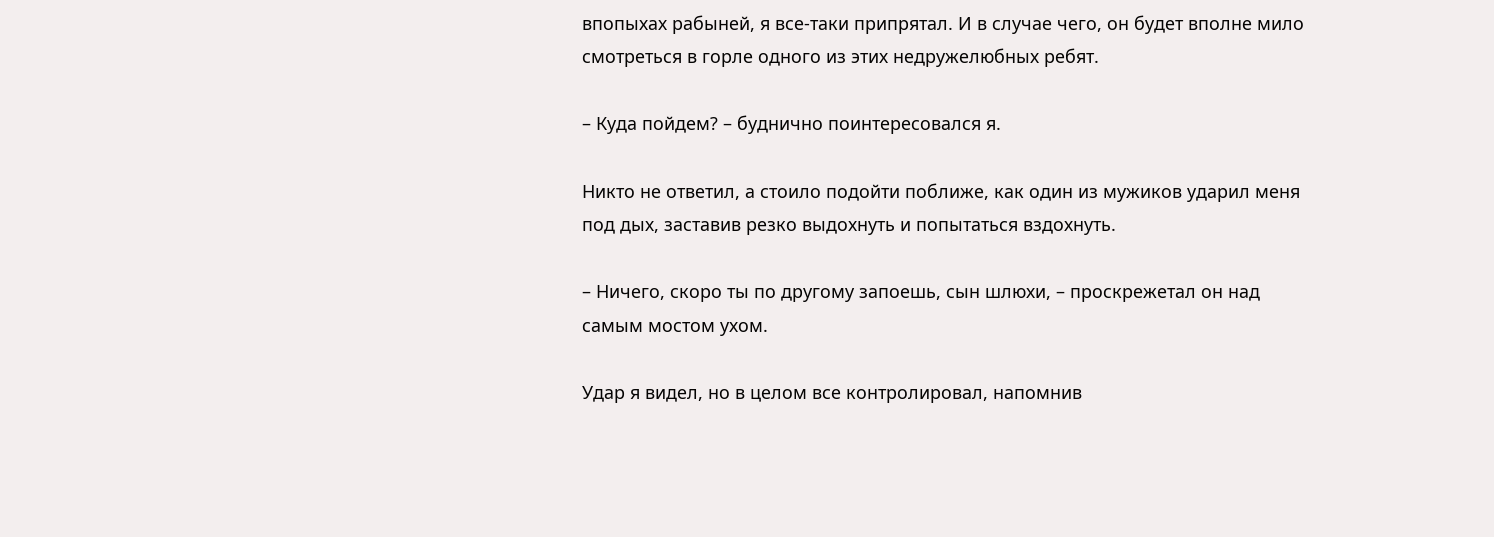впопыхах рабыней, я все-таки припрятал. И в случае чего, он будет вполне мило смотреться в горле одного из этих недружелюбных ребят.

– Куда пойдем? – буднично поинтересовался я.

Никто не ответил, а стоило подойти поближе, как один из мужиков ударил меня под дых, заставив резко выдохнуть и попытаться вздохнуть.

– Ничего, скоро ты по другому запоешь, сын шлюхи, – проскрежетал он над самым мостом ухом.

Удар я видел, но в целом все контролировал, напомнив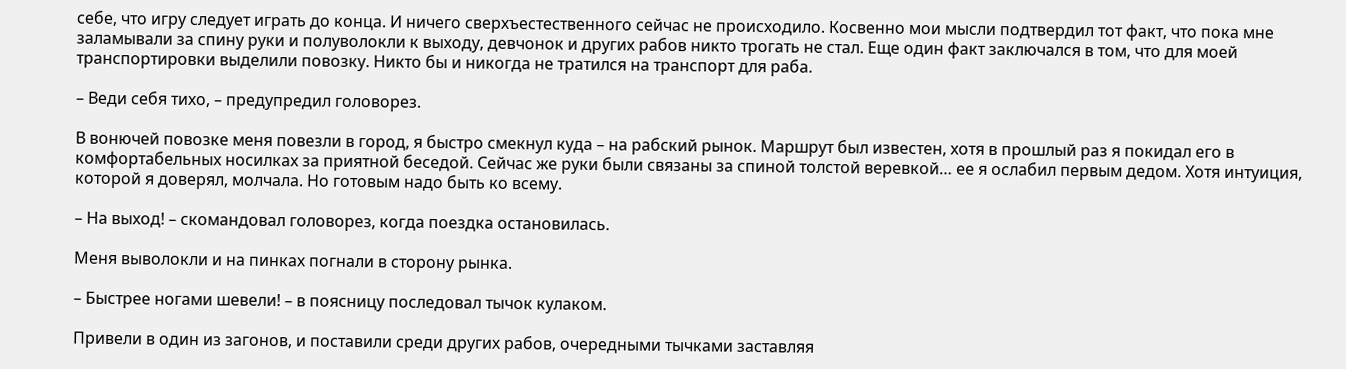себе, что игру следует играть до конца. И ничего сверхъестественного сейчас не происходило. Косвенно мои мысли подтвердил тот факт, что пока мне заламывали за спину руки и полуволокли к выходу, девчонок и других рабов никто трогать не стал. Еще один факт заключался в том, что для моей транспортировки выделили повозку. Никто бы и никогда не тратился на транспорт для раба.

– Веди себя тихо, – предупредил головорез.

В вонючей повозке меня повезли в город, я быстро смекнул куда – на рабский рынок. Маршрут был известен, хотя в прошлый раз я покидал его в комфортабельных носилках за приятной беседой. Сейчас же руки были связаны за спиной толстой веревкой… ее я ослабил первым дедом. Хотя интуиция, которой я доверял, молчала. Но готовым надо быть ко всему.

– На выход! – скомандовал головорез, когда поездка остановилась.

Меня выволокли и на пинках погнали в сторону рынка.

– Быстрее ногами шевели! – в поясницу последовал тычок кулаком.

Привели в один из загонов, и поставили среди других рабов, очередными тычками заставляя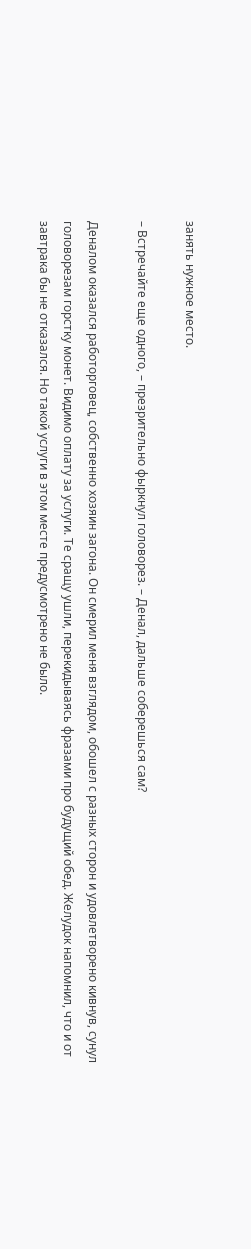занять нужное место.

– Встречайте еще одного, – презрительно фыркнул головорез. – Денал, дальше соберешься сам?

Деналом оказался работорговец, собственно хозяин загона. Он смерил меня взглядом, обошел с разных сторон и удовлетворено кивнув, сунул головорезам горстку монет. Видимо оплату за услуги. Те сращу ушли, перекидываясь фразами про будущий обед. Желудок напомнил, что и от завтрака бы не отказался. Но такой услуги в этом месте предусмотрено не было.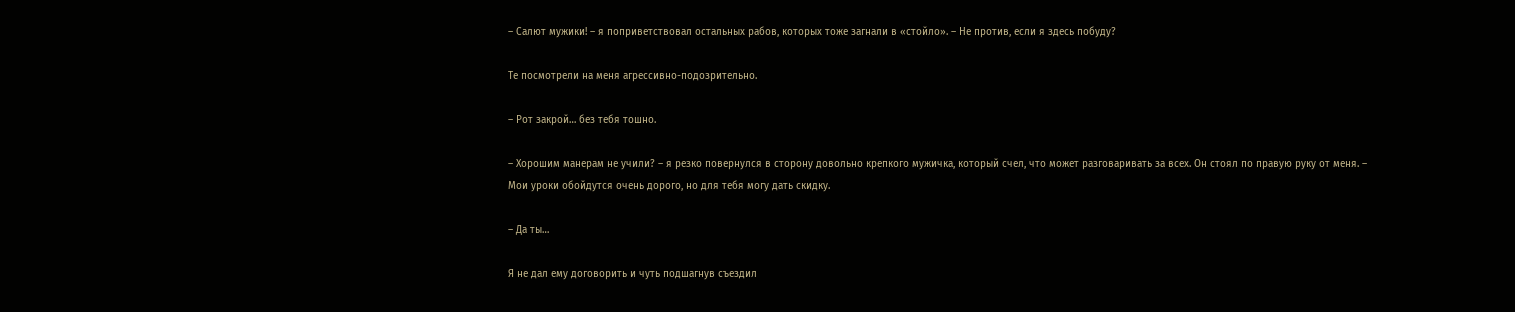– Салют мужики! – я поприветствовал остальных рабов, которых тоже загнали в «стойло». – Не против, если я здесь побуду?

Те посмотрели на меня агрессивно-подозрительно.

– Рот закрой… без тебя тошно.

– Хорошим манерам не учили? – я резко повернулся в сторону довольно крепкого мужичка, который счел, что может разговаривать за всех. Он стоял по правую руку от меня. – Мои уроки обойдутся очень дорого, но для тебя могу дать скидку.

– Да ты…

Я не дал ему договорить и чуть подшагнув съездил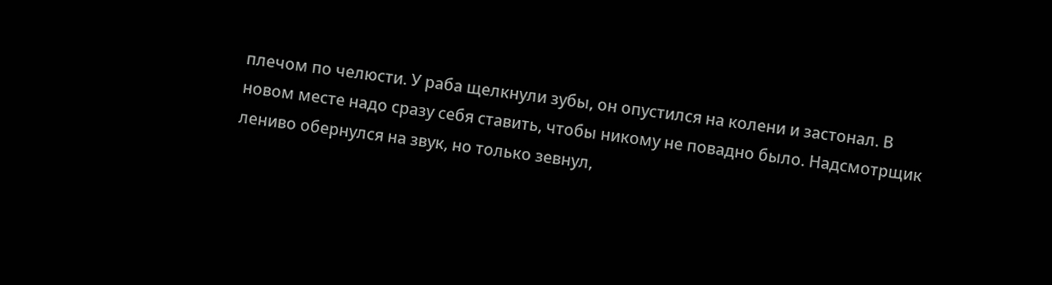плечом по челюсти. У раба щелкнули зубы, он опустился на колени и застонал. В новом месте надо сразу себя ставить, чтобы никому не повадно было. Надсмотрщик лениво обернулся на звук, но только зевнул,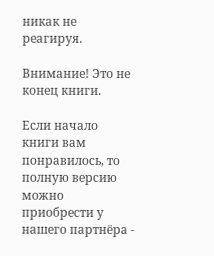никак не реагируя.

Внимание! Это не конец книги.

Если начало книги вам понравилось, то полную версию можно приобрести у нашего партнёра -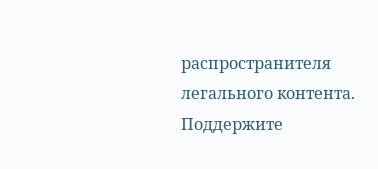распространителя легального контента. Поддержите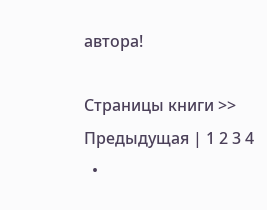автора!

Страницы книги >> Предыдущая | 1 2 3 4
  •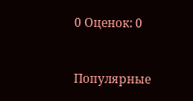0 Оценок: 0


Популярные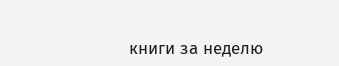книги за неделю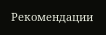Рекомендации